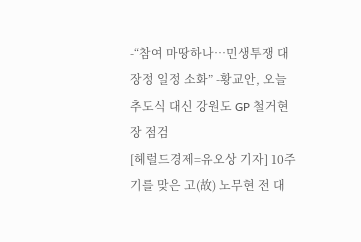-“참여 마땅하나…민생투쟁 대장정 일정 소화” -황교안, 오늘 추도식 대신 강원도 GP 철거현장 점검
[헤럴드경제=유오상 기자] 10주기를 맞은 고(故) 노무현 전 대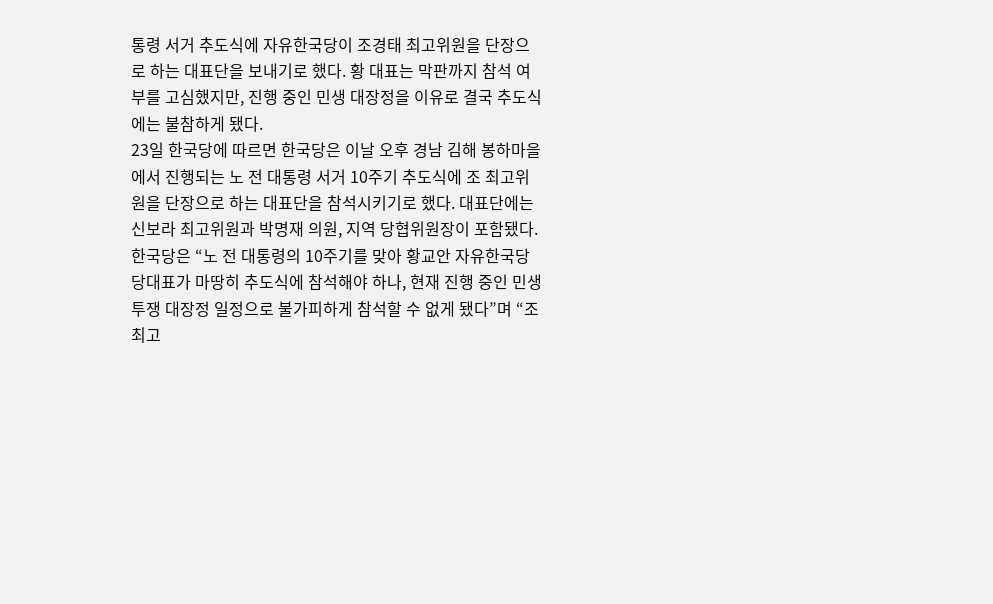통령 서거 추도식에 자유한국당이 조경태 최고위원을 단장으로 하는 대표단을 보내기로 했다. 황 대표는 막판까지 참석 여부를 고심했지만, 진행 중인 민생 대장정을 이유로 결국 추도식에는 불참하게 됐다.
23일 한국당에 따르면 한국당은 이날 오후 경남 김해 봉하마을에서 진행되는 노 전 대통령 서거 10주기 추도식에 조 최고위원을 단장으로 하는 대표단을 참석시키기로 했다. 대표단에는 신보라 최고위원과 박명재 의원, 지역 당협위원장이 포함됐다.
한국당은 “노 전 대통령의 10주기를 맞아 황교안 자유한국당 당대표가 마땅히 추도식에 참석해야 하나, 현재 진행 중인 민생투쟁 대장정 일정으로 불가피하게 참석할 수 없게 됐다”며 “조 최고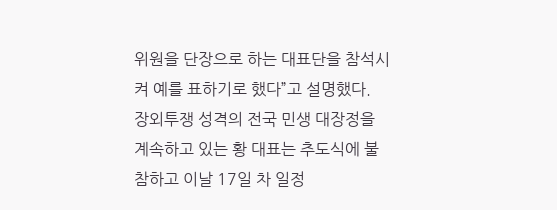위원을 단장으로 하는 대표단을 참석시켜 예를 표하기로 했다”고 설명했다.
장외투쟁 성격의 전국 민생 대장정을 계속하고 있는 황 대표는 추도식에 불참하고 이날 17일 차 일정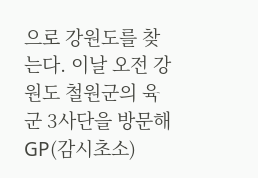으로 강원도를 찾는다. 이날 오전 강원도 철원군의 육군 3사단을 방문해 GP(감시초소)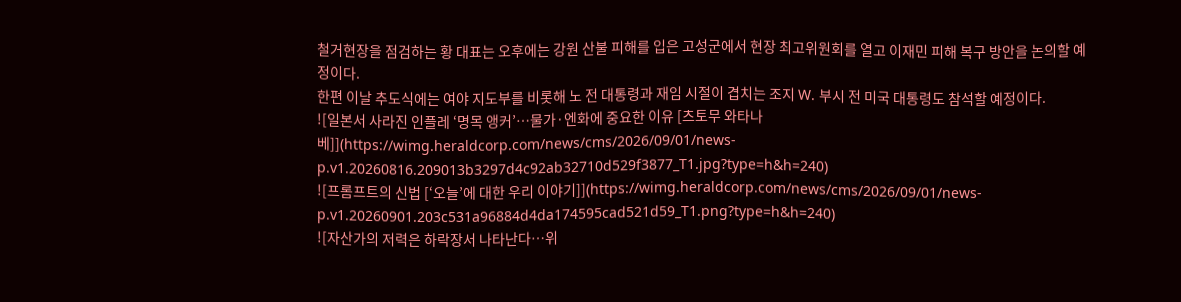철거현장을 점검하는 황 대표는 오후에는 강원 산불 피해를 입은 고성군에서 현장 최고위원회를 열고 이재민 피해 복구 방안을 논의할 예정이다.
한편 이날 추도식에는 여야 지도부를 비롯해 노 전 대통령과 재임 시절이 겹치는 조지 W. 부시 전 미국 대통령도 참석할 예정이다.
![일본서 사라진 인플레 ‘명목 앵커’…물가·엔화에 중요한 이유 [츠토무 와타나베]](https://wimg.heraldcorp.com/news/cms/2026/09/01/news-p.v1.20260816.209013b3297d4c92ab32710d529f3877_T1.jpg?type=h&h=240)
![프롬프트의 신법 [‘오늘’에 대한 우리 이야기]](https://wimg.heraldcorp.com/news/cms/2026/09/01/news-p.v1.20260901.203c531a96884d4da174595cad521d59_T1.png?type=h&h=240)
![자산가의 저력은 하락장서 나타난다…위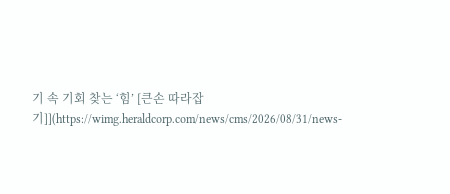기 속 기회 찾는 ‘힘’ [큰손 따라잡기]](https://wimg.heraldcorp.com/news/cms/2026/08/31/news-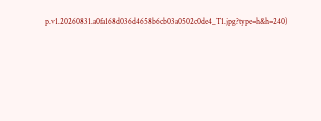p.v1.20260831.a0fa168d036d4658b6cb03a0502c0de4_T1.jpg?type=h&h=240)